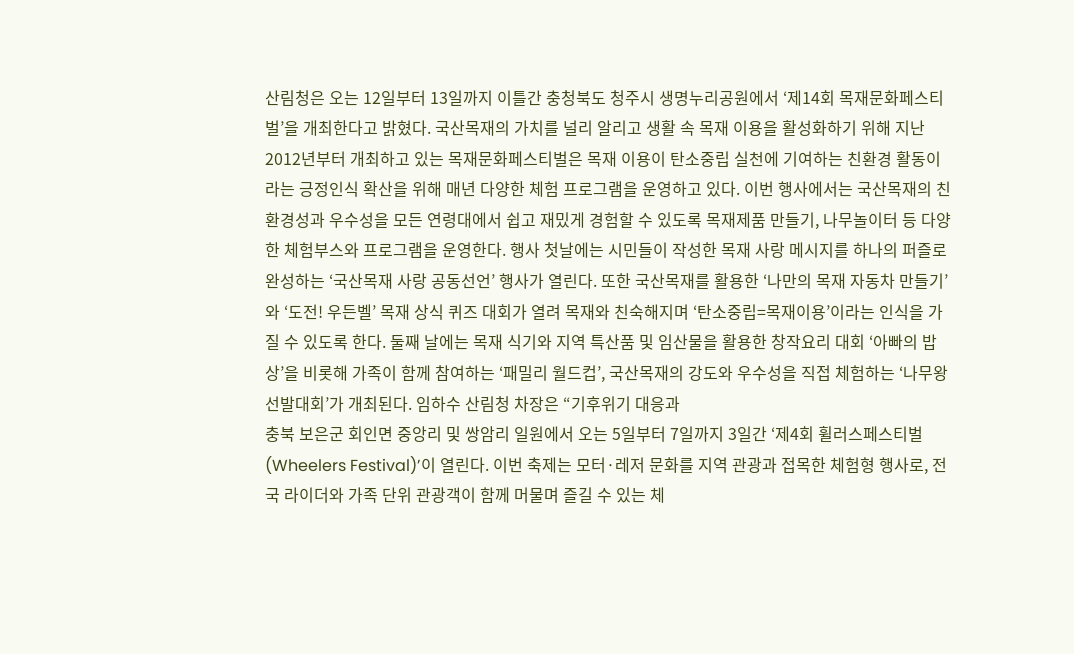산림청은 오는 12일부터 13일까지 이틀간 충청북도 청주시 생명누리공원에서 ‘제14회 목재문화페스티벌’을 개최한다고 밝혔다. 국산목재의 가치를 널리 알리고 생활 속 목재 이용을 활성화하기 위해 지난 2012년부터 개최하고 있는 목재문화페스티벌은 목재 이용이 탄소중립 실천에 기여하는 친환경 활동이라는 긍정인식 확산을 위해 매년 다양한 체험 프로그램을 운영하고 있다. 이번 행사에서는 국산목재의 친환경성과 우수성을 모든 연령대에서 쉽고 재밌게 경험할 수 있도록 목재제품 만들기, 나무놀이터 등 다양한 체험부스와 프로그램을 운영한다. 행사 첫날에는 시민들이 작성한 목재 사랑 메시지를 하나의 퍼즐로 완성하는 ‘국산목재 사랑 공동선언’ 행사가 열린다. 또한 국산목재를 활용한 ‘나만의 목재 자동차 만들기’와 ‘도전! 우든벨’ 목재 상식 퀴즈 대회가 열려 목재와 친숙해지며 ‘탄소중립=목재이용’이라는 인식을 가질 수 있도록 한다. 둘째 날에는 목재 식기와 지역 특산품 및 임산물을 활용한 창작요리 대회 ‘아빠의 밥상’을 비롯해 가족이 함께 참여하는 ‘패밀리 월드컵’, 국산목재의 강도와 우수성을 직접 체험하는 ‘나무왕 선발대회’가 개최된다. 임하수 산림청 차장은 “기후위기 대응과
충북 보은군 회인면 중앙리 및 쌍암리 일원에서 오는 5일부터 7일까지 3일간 ‘제4회 휠러스페스티벌(Wheelers Festival)’이 열린다. 이번 축제는 모터·레저 문화를 지역 관광과 접목한 체험형 행사로, 전국 라이더와 가족 단위 관광객이 함께 머물며 즐길 수 있는 체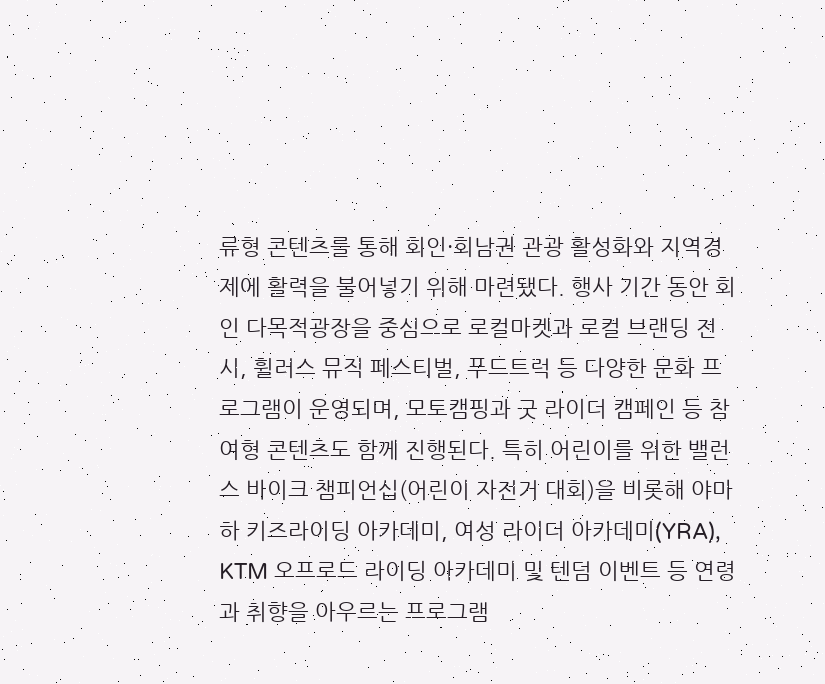류형 콘텐츠를 통해 회인·회남권 관광 활성화와 지역경제에 활력을 불어넣기 위해 마련됐다. 행사 기간 동안 회인 다목적광장을 중심으로 로컬마켓과 로컬 브랜딩 전시, 휠러스 뮤직 페스티벌, 푸드트럭 등 다양한 문화 프로그램이 운영되며, 모토캠핑과 굿 라이더 캠페인 등 참여형 콘텐츠도 함께 진행된다. 특히 어린이를 위한 밸런스 바이크 챔피언십(어린이 자전거 대회)을 비롯해 야마하 키즈라이딩 아카데미, 여성 라이더 아카데미(YRA), KTM 오프로드 라이딩 아카데미 및 텐덤 이벤트 등 연령과 취향을 아우르는 프로그램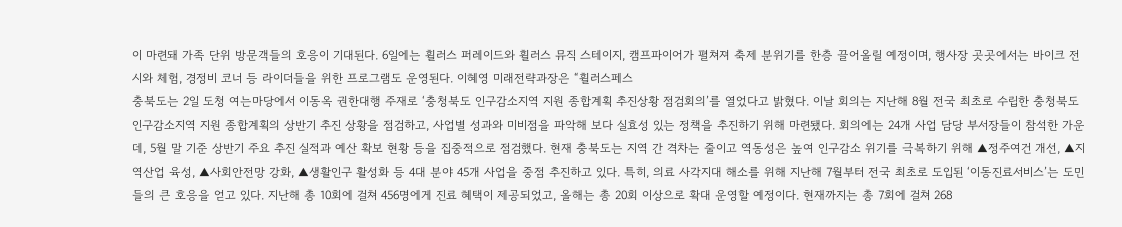이 마련돼 가족 단위 방문객들의 호응이 기대된다. 6일에는 휠러스 퍼레이드와 휠러스 뮤직 스테이지, 캠프파이어가 펼쳐져 축제 분위기를 한층 끌어올릴 예정이며, 행사장 곳곳에서는 바이크 전시와 체험, 경정비 코너 등 라이더들을 위한 프로그램도 운영된다. 이혜영 미래전략과장은 “휠러스페스
충북도는 2일 도청 여는마당에서 이동옥 권한대행 주재로 ‘충청북도 인구감소지역 지원 종합계획 추진상황 점검회의’를 열었다고 밝혔다. 이날 회의는 지난해 8월 전국 최초로 수립한 충청북도 인구감소지역 지원 종합계획의 상반기 추진 상황을 점검하고, 사업별 성과와 미비점을 파악해 보다 실효성 있는 정책을 추진하기 위해 마련됐다. 회의에는 24개 사업 담당 부서장들이 참석한 가운데, 5월 말 기준 상반기 주요 추진 실적과 예산 확보 현황 등을 집중적으로 점검했다. 현재 충북도는 지역 간 격차는 줄이고 역동성은 높여 인구감소 위기를 극복하기 위해 ▲정주여건 개선, ▲지역산업 육성, ▲사회안전망 강화, ▲생활인구 활성화 등 4대 분야 45개 사업을 중점 추진하고 있다. 특히, 의료 사각지대 해소를 위해 지난해 7월부터 전국 최초로 도입된 ‘이동진료서비스’는 도민들의 큰 호응을 얻고 있다. 지난해 총 10회에 걸쳐 456명에게 진료 혜택이 제공되었고, 올해는 총 20회 이상으로 확대 운영할 예정이다. 현재까지는 총 7회에 걸쳐 268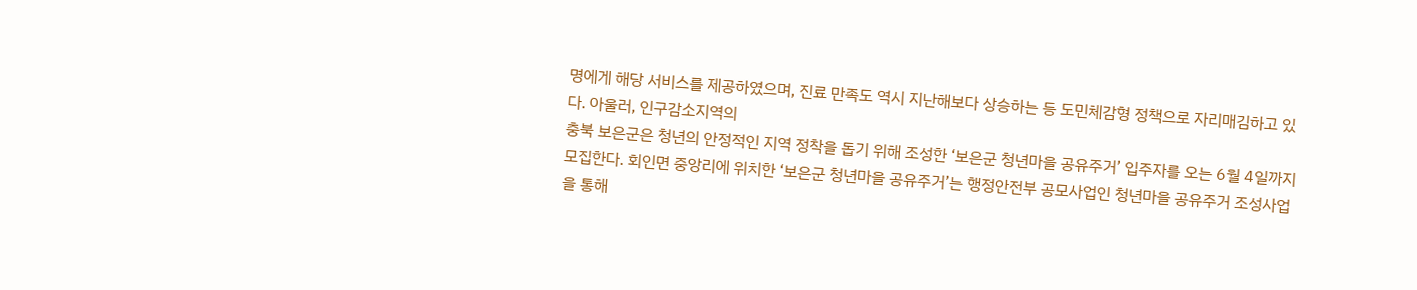명에게 해당 서비스를 제공하였으며, 진료 만족도 역시 지난해보다 상승하는 등 도민체감형 정책으로 자리매김하고 있다. 아울러, 인구감소지역의
충북 보은군은 청년의 안정적인 지역 정착을 돕기 위해 조성한 ‘보은군 청년마을 공유주거’ 입주자를 오는 6월 4일까지 모집한다. 회인면 중앙리에 위치한 ‘보은군 청년마을 공유주거’는 행정안전부 공모사업인 청년마을 공유주거 조성사업을 통해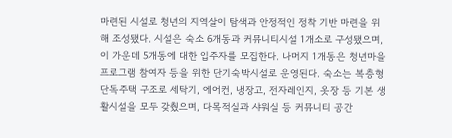마련된 시설로 청년의 지역살이 탐색과 안정적인 정착 기반 마련을 위해 조성됐다. 시설은 숙소 6개동과 커뮤니티시설 1개소로 구성됐으며, 이 가운데 5개동에 대한 입주자를 모집한다. 나머지 1개동은 청년마을 프로그램 참여자 등을 위한 단기숙박시설로 운영된다. 숙소는 복층형 단독주택 구조로 세탁기, 에어컨, 냉장고, 전자레인지, 옷장 등 기본 생활시설을 모두 갖췄으며, 다목적실과 샤워실 등 커뮤니티 공간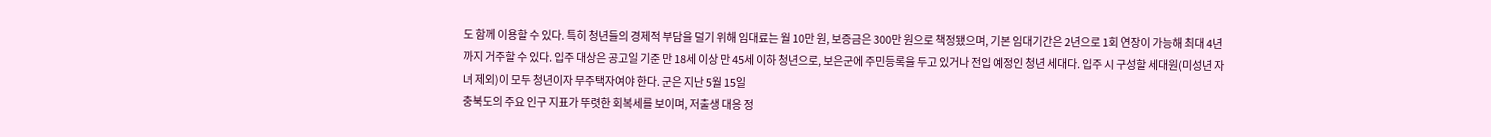도 함께 이용할 수 있다. 특히 청년들의 경제적 부담을 덜기 위해 임대료는 월 10만 원, 보증금은 300만 원으로 책정됐으며, 기본 임대기간은 2년으로 1회 연장이 가능해 최대 4년까지 거주할 수 있다. 입주 대상은 공고일 기준 만 18세 이상 만 45세 이하 청년으로, 보은군에 주민등록을 두고 있거나 전입 예정인 청년 세대다. 입주 시 구성할 세대원(미성년 자녀 제외)이 모두 청년이자 무주택자여야 한다. 군은 지난 5월 15일
충북도의 주요 인구 지표가 뚜렷한 회복세를 보이며, 저출생 대응 정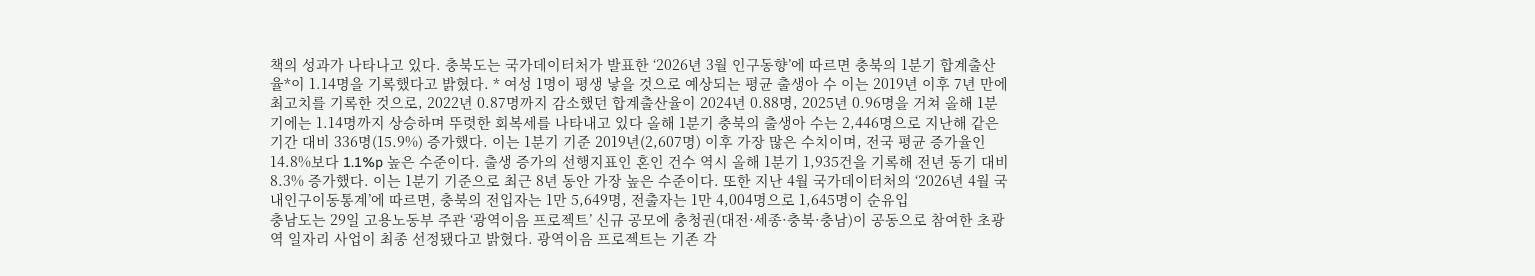책의 성과가 나타나고 있다. 충북도는 국가데이터처가 발표한 ‘2026년 3월 인구동향’에 따르면 충북의 1분기 합계출산율*이 1.14명을 기록했다고 밝혔다. * 여성 1명이 평생 낳을 것으로 예상되는 평균 출생아 수 이는 2019년 이후 7년 만에 최고치를 기록한 것으로, 2022년 0.87명까지 감소했던 합계출산율이 2024년 0.88명, 2025년 0.96명을 거쳐 올해 1분기에는 1.14명까지 상승하며 뚜렷한 회복세를 나타내고 있다 올해 1분기 충북의 출생아 수는 2,446명으로 지난해 같은 기간 대비 336명(15.9%) 증가했다. 이는 1분기 기준 2019년(2,607명) 이후 가장 많은 수치이며, 전국 평균 증가율인 14.8%보다 1.1%p 높은 수준이다. 출생 증가의 선행지표인 혼인 건수 역시 올해 1분기 1,935건을 기록해 전년 동기 대비 8.3% 증가했다. 이는 1분기 기준으로 최근 8년 동안 가장 높은 수준이다. 또한 지난 4월 국가데이터처의 ‘2026년 4월 국내인구이동통계’에 따르면, 충북의 전입자는 1만 5,649명, 전출자는 1만 4,004명으로 1,645명이 순유입
충남도는 29일 고용노동부 주관 ‘광역이음 프로젝트’ 신규 공모에 충청권(대전·세종·충북·충남)이 공동으로 참여한 초광역 일자리 사업이 최종 선정됐다고 밝혔다. 광역이음 프로젝트는 기존 각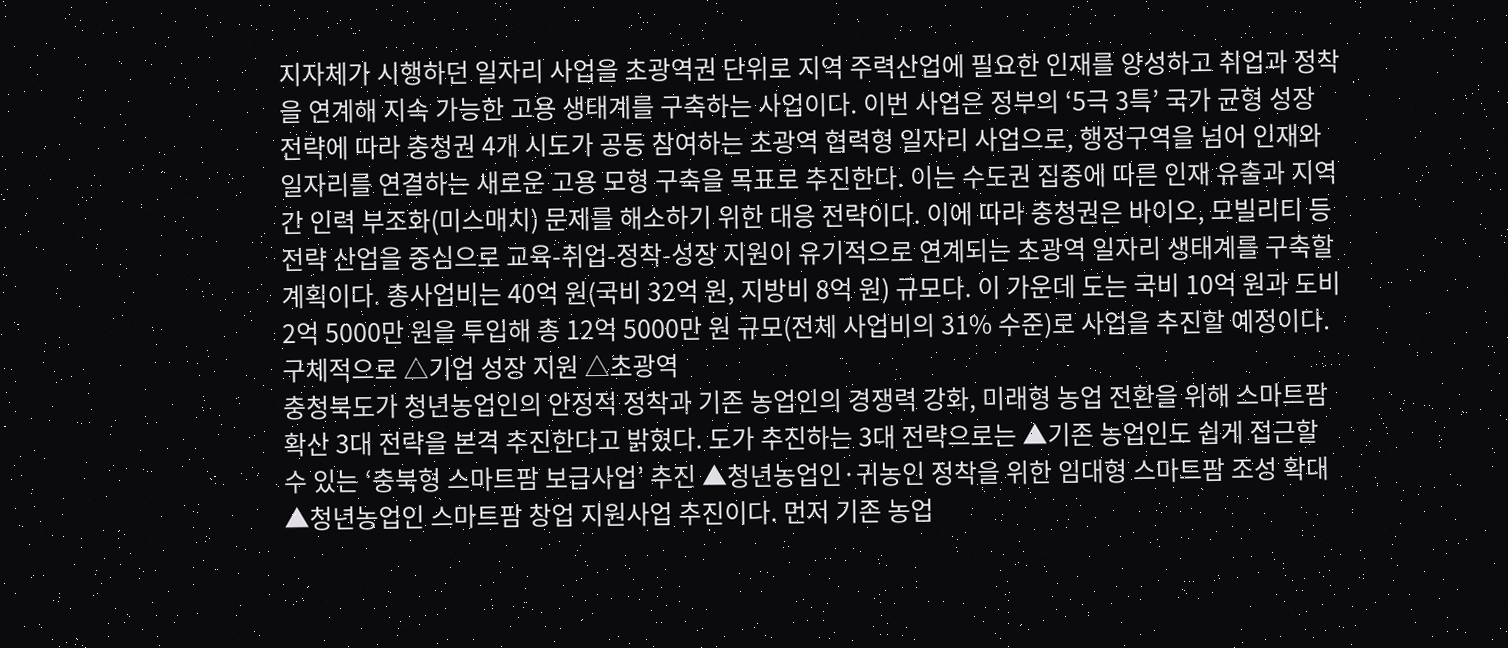지자체가 시행하던 일자리 사업을 초광역권 단위로 지역 주력산업에 필요한 인재를 양성하고 취업과 정착을 연계해 지속 가능한 고용 생태계를 구축하는 사업이다. 이번 사업은 정부의 ‘5극 3특’ 국가 균형 성장 전략에 따라 충청권 4개 시도가 공동 참여하는 초광역 협력형 일자리 사업으로, 행정구역을 넘어 인재와 일자리를 연결하는 새로운 고용 모형 구축을 목표로 추진한다. 이는 수도권 집중에 따른 인재 유출과 지역 간 인력 부조화(미스매치) 문제를 해소하기 위한 대응 전략이다. 이에 따라 충청권은 바이오, 모빌리티 등 전략 산업을 중심으로 교육-취업-정착-성장 지원이 유기적으로 연계되는 초광역 일자리 생태계를 구축할 계획이다. 총사업비는 40억 원(국비 32억 원, 지방비 8억 원) 규모다. 이 가운데 도는 국비 10억 원과 도비 2억 5000만 원을 투입해 총 12억 5000만 원 규모(전체 사업비의 31% 수준)로 사업을 추진할 예정이다. 구체적으로 △기업 성장 지원 △초광역
충청북도가 청년농업인의 안정적 정착과 기존 농업인의 경쟁력 강화, 미래형 농업 전환을 위해 스마트팜 확산 3대 전략을 본격 추진한다고 밝혔다. 도가 추진하는 3대 전략으로는 ▲기존 농업인도 쉽게 접근할 수 있는 ‘충북형 스마트팜 보급사업’ 추진 ▲청년농업인·귀농인 정착을 위한 임대형 스마트팜 조성 확대 ▲청년농업인 스마트팜 창업 지원사업 추진이다. 먼저 기존 농업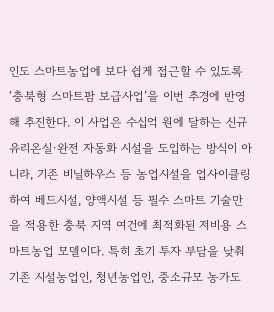인도 스마트농업에 보다 쉽게 접근할 수 있도록 ‘충북형 스마트팜 보급사업’을 이번 추경에 반영해 추진한다. 이 사업은 수십억 원에 달하는 신규 유리온실·완전 자동화 시설을 도입하는 방식이 아니라, 기존 비닐하우스 등 농업시설을 업사이클링하여 베드시설, 양액시설 등 필수 스마트 기술만을 적용한 충북 지역 여건에 최적화된 저비용 스마트농업 모델이다. 특히 초기 투자 부담을 낮춰 기존 시설농업인, 청년농업인, 중소규모 농가도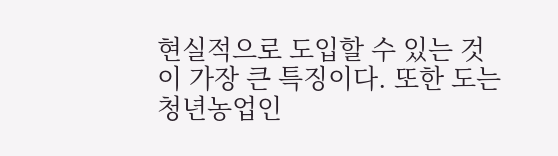현실적으로 도입할 수 있는 것이 가장 큰 특징이다. 또한 도는 청년농업인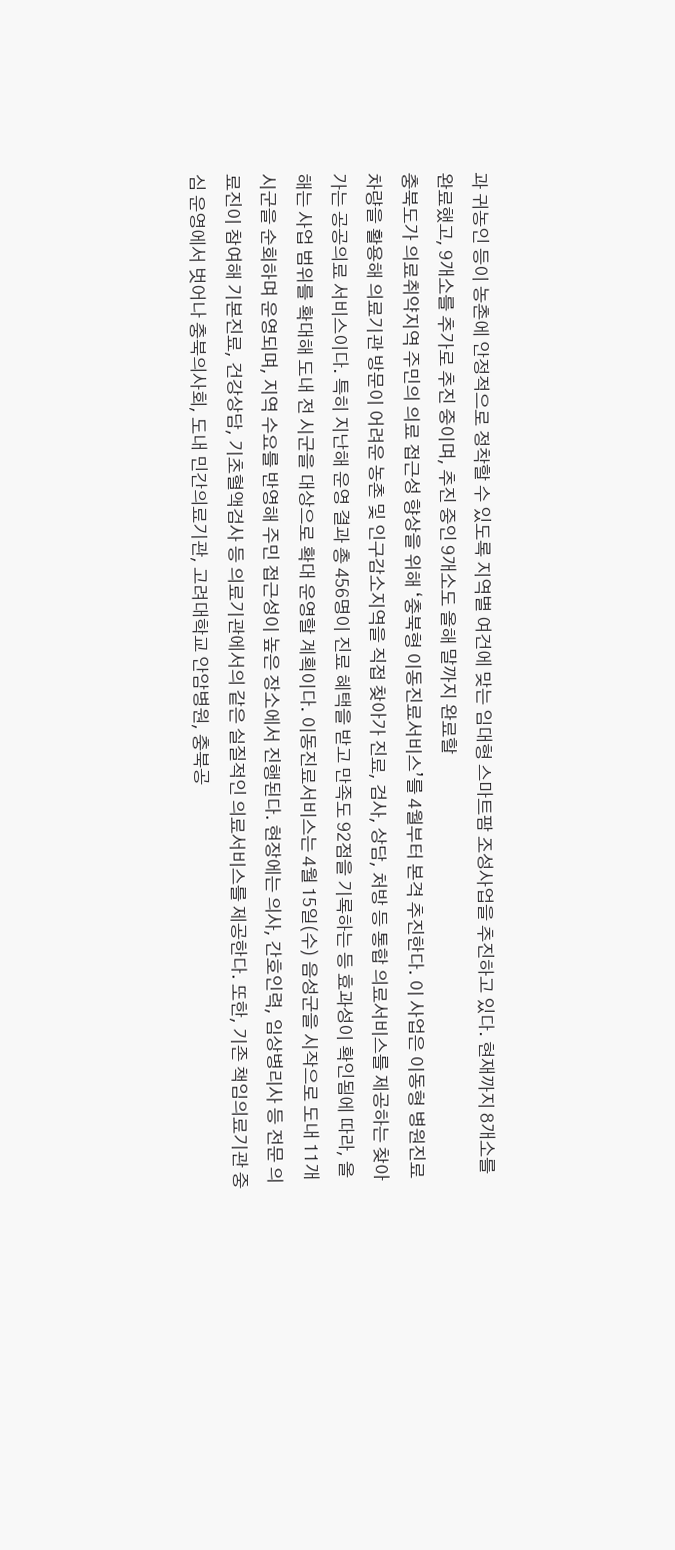과 귀농인 등이 농촌에 안정적으로 정착할 수 있도록 지역별 여건에 맞는 임대형 스마트팜 조성사업을 추진하고 있다. 현재까지 8개소를 완료했고, 9개소를 추가로 추진 중이며, 추진 중인 9개소도 올해 말까지 완료할
충북도가 의료취약지역 주민의 의료 접근성 향상을 위해 ‘충북형 이동진료서비스’를 4월부터 본격 추진한다. 이 사업은 이동형 병원진료차량을 활용해 의료기관 방문이 어려운 농촌 및 인구감소지역을 직접 찾아가 진료, 검사, 상담, 처방 등 통합 의료서비스를 제공하는 찾아가는 공공의료 서비스이다. 특히 지난해 운영 결과 총 456명이 진료 혜택을 받고 만족도 92점을 기록하는 등 효과성이 확인됨에 따라, 올해는 사업 범위를 확대해 도내 전 시군을 대상으로 확대 운영할 계획이다. 이동진료서비스는 4월 15일(수) 음성군을 시작으로 도내 11개 시군을 순회하며 운영되며, 지역 수요를 반영해 주민 접근성이 높은 장소에서 진행된다. 현장에는 의사, 간호인력, 임상병리사 등 전문 의료진이 참여해 기본진료, 건강상담, 기초혈액검사 등 의료기관에서의 같은 실질적인 의료서비스를 제공한다. 또한, 기존 책임의료기관 중심 운영에서 벗어나 충북의사회, 도내 민간의료기관, 고려대학교 안암병원, 충북공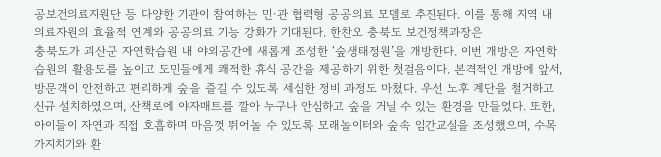공보건의료지원단 등 다양한 기관이 참여하는 민·관 협력형 공공의료 모델로 추진된다. 이를 통해 지역 내 의료자원의 효율적 연계와 공공의료 기능 강화가 기대된다. 한찬오 충북도 보건정책과장은
충북도가 괴산군 자연학습원 내 야외공간에 새롭게 조성한 ‘숲생태정원’을 개방한다. 이번 개방은 자연학습원의 활용도를 높이고 도민들에게 쾌적한 휴식 공간을 제공하기 위한 첫걸음이다. 본격적인 개방에 앞서, 방문객이 안전하고 편리하게 숲을 즐길 수 있도록 세심한 정비 과정도 마쳤다. 우선 노후 계단을 철거하고 신규 설치하였으며, 산책로에 야자매트를 깔아 누구나 안심하고 숲을 거닐 수 있는 환경을 만들었다. 또한, 아이들이 자연과 직접 호흡하며 마음껏 뛰어놀 수 있도록 모래놀이터와 숲속 임간교실을 조성했으며, 수목 가지치기와 환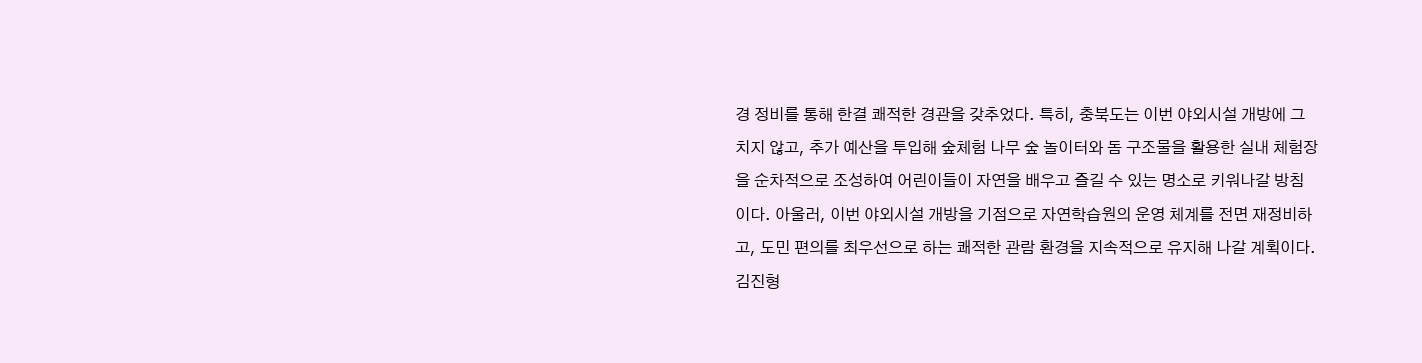경 정비를 통해 한결 쾌적한 경관을 갖추었다. 특히, 충북도는 이번 야외시설 개방에 그치지 않고, 추가 예산을 투입해 숲체험 나무 숲 놀이터와 돔 구조물을 활용한 실내 체험장을 순차적으로 조성하여 어린이들이 자연을 배우고 즐길 수 있는 명소로 키워나갈 방침이다. 아울러, 이번 야외시설 개방을 기점으로 자연학습원의 운영 체계를 전면 재정비하고, 도민 편의를 최우선으로 하는 쾌적한 관람 환경을 지속적으로 유지해 나갈 계획이다. 김진형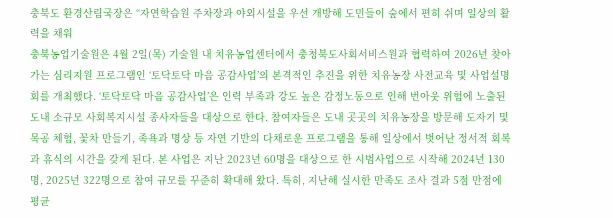충북도 환경산림국장은 “자연학습원 주차장과 야외시설을 우선 개방해 도민들이 숲에서 편히 쉬며 일상의 활력을 채워
충북농업기술원은 4월 2일(목) 기술원 내 치유농업센터에서 충청북도사회서비스원과 협력하여 2026년 찾아가는 심리지원 프로그램인 ‘토닥토닥 마음 공감사업’의 본격적인 추진을 위한 치유농장 사전교육 및 사업설명회를 개최했다. ‘토닥토닥 마음 공감사업’은 인력 부족과 강도 높은 감정노동으로 인해 번아웃 위험에 노출된 도내 소규모 사회복지시설 종사자들을 대상으로 한다. 참여자들은 도내 곳곳의 치유농장을 방문해 도자기 및 목공 체험, 꽃차 만들기, 족욕과 명상 등 자연 기반의 다채로운 프로그램을 통해 일상에서 벗어난 정서적 회복과 휴식의 시간을 갖게 된다. 본 사업은 지난 2023년 60명을 대상으로 한 시범사업으로 시작해 2024년 130명, 2025년 322명으로 참여 규모를 꾸준히 확대해 왔다. 특히, 지난해 실시한 만족도 조사 결과 5점 만점에 평균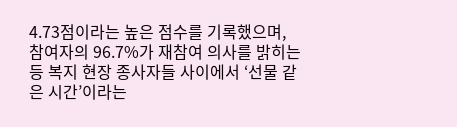4.73점이라는 높은 점수를 기록했으며, 참여자의 96.7%가 재참여 의사를 밝히는 등 복지 현장 종사자들 사이에서 ‘선물 같은 시간’이라는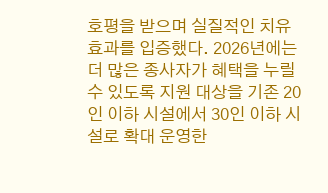호평을 받으며 실질적인 치유 효과를 입증했다. 2026년에는 더 많은 종사자가 혜택을 누릴 수 있도록 지원 대상을 기존 20인 이하 시설에서 30인 이하 시설로 확대 운영한